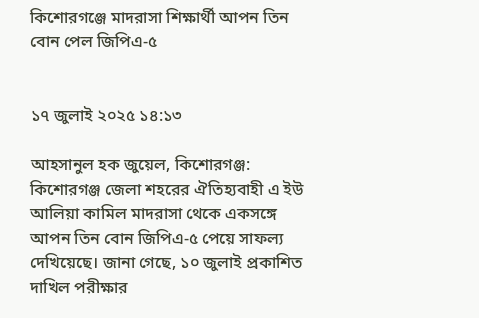কিশোরগঞ্জে মাদরাসা শিক্ষার্থী আপন তিন বোন পেল জিপিএ-৫


১৭ জুলাই ২০২৫ ১৪:১৩

আহসানুল হক জুয়েল, কিশোরগঞ্জ: কিশোরগঞ্জ জেলা শহরের ঐতিহ্যবাহী এ ইউ আলিয়া কামিল মাদরাসা থেকে একসঙ্গে আপন তিন বোন জিপিএ-৫ পেয়ে সাফল্য দেখিয়েছে। জানা গেছে, ১০ জুলাই প্রকাশিত দাখিল পরীক্ষার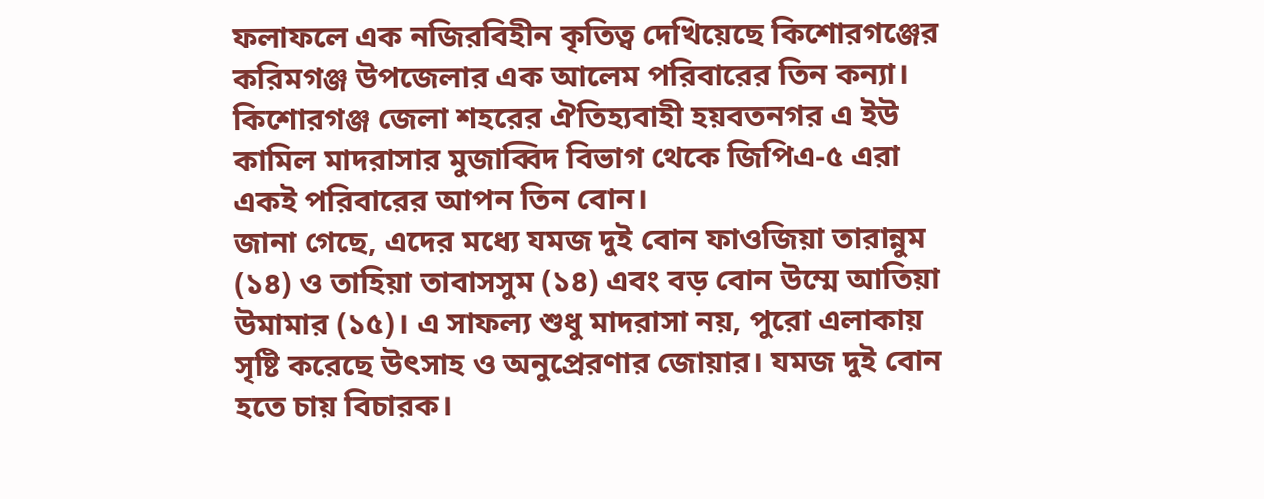ফলাফলে এক নজিরবিহীন কৃতিত্ব দেখিয়েছে কিশোরগঞ্জের করিমগঞ্জ উপজেলার এক আলেম পরিবারের তিন কন্যা। কিশোরগঞ্জ জেলা শহরের ঐতিহ্যবাহী হয়বতনগর এ ইউ কামিল মাদরাসার মুজাব্বিদ বিভাগ থেকে জিপিএ-৫ এরা একই পরিবারের আপন তিন বোন।
জানা গেছে, এদের মধ্যে যমজ দুই বোন ফাওজিয়া তারান্নুম (১৪) ও তাহিয়া তাবাসসুম (১৪) এবং বড় বোন উম্মে আতিয়া উমামার (১৫)। এ সাফল্য শুধু মাদরাসা নয়, পুরো এলাকায় সৃষ্টি করেছে উৎসাহ ও অনুপ্রেরণার জোয়ার। যমজ দুই বোন হতে চায় বিচারক।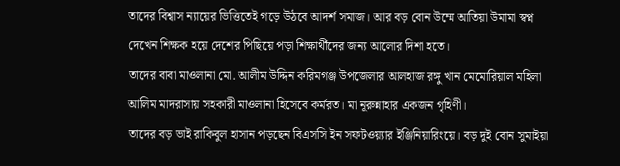তাদের বিশ্বাস ন্যায়ের ভিত্তিতেই গড়ে উঠবে আদর্শ সমাজ। আর বড় বোন উম্মে আতিয়া উমামা স্বপ্ন দেখেন শিক্ষক হয়ে দেশের পিছিয়ে পড়া শিক্ষার্থীদের জন্য আলোর দিশা হতে।
তাদের বাবা মাওলানা মো. আলীম উদ্দিন করিমগঞ্জ উপজেলার আলহাজ রঙ্গু খান মেমোরিয়াল মহিলা আলিম মাদরাসায় সহকারী মাওলানা হিসেবে কর্মরত। মা নূরুন্নাহার একজন গৃহিণী।
তাদের বড় ভাই রাকিবুল হাসান পড়ছেন বিএসসি ইন সফটওয়্যার ইঞ্জিনিয়ারিংয়ে। বড় দুই বোন সুমাইয়া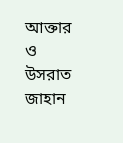আক্তার ও উসরাত জাহান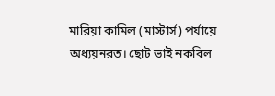মারিয়া কামিল (মাস্টার্স) পর্যায়ে অধ্যয়নরত। ছোট ভাই নকবিল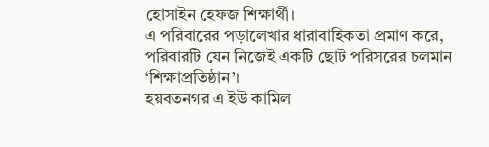হোসাইন হেফজ শিক্ষার্থী।
এ পরিবারের পড়ালেখার ধারাবাহিকতা প্রমাণ করে, পরিবারটি যেন নিজেই একটি ছোট পরিসরের চলমান ‘শিক্ষাপ্রতিষ্ঠান’।
হয়বতনগর এ ইউ কামিল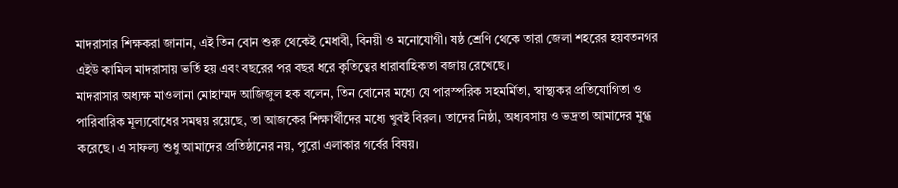মাদরাসার শিক্ষকরা জানান, এই তিন বোন শুরু থেকেই মেধাবী, বিনয়ী ও মনোযোগী। ষষ্ঠ শ্রেণি থেকে তারা জেলা শহরের হয়বতনগর এইউ কামিল মাদরাসায় ভর্তি হয় এবং বছরের পর বছর ধরে কৃতিত্বের ধারাবাহিকতা বজায় রেখেছে।
মাদরাসার অধ্যক্ষ মাওলানা মোহাম্মদ আজিজুল হক বলেন, তিন বোনের মধ্যে যে পারস্পরিক সহমর্মিতা, স্বাস্থ্যকর প্রতিযোগিতা ও পারিবারিক মূল্যবোধের সমন্বয় রয়েছে, তা আজকের শিক্ষার্থীদের মধ্যে খুবই বিরল। তাদের নিষ্ঠা, অধ্যবসায় ও ভদ্রতা আমাদের মুগ্ধ করেছে। এ সাফল্য শুধু আমাদের প্রতিষ্ঠানের নয়, পুরো এলাকার গর্বের বিষয়।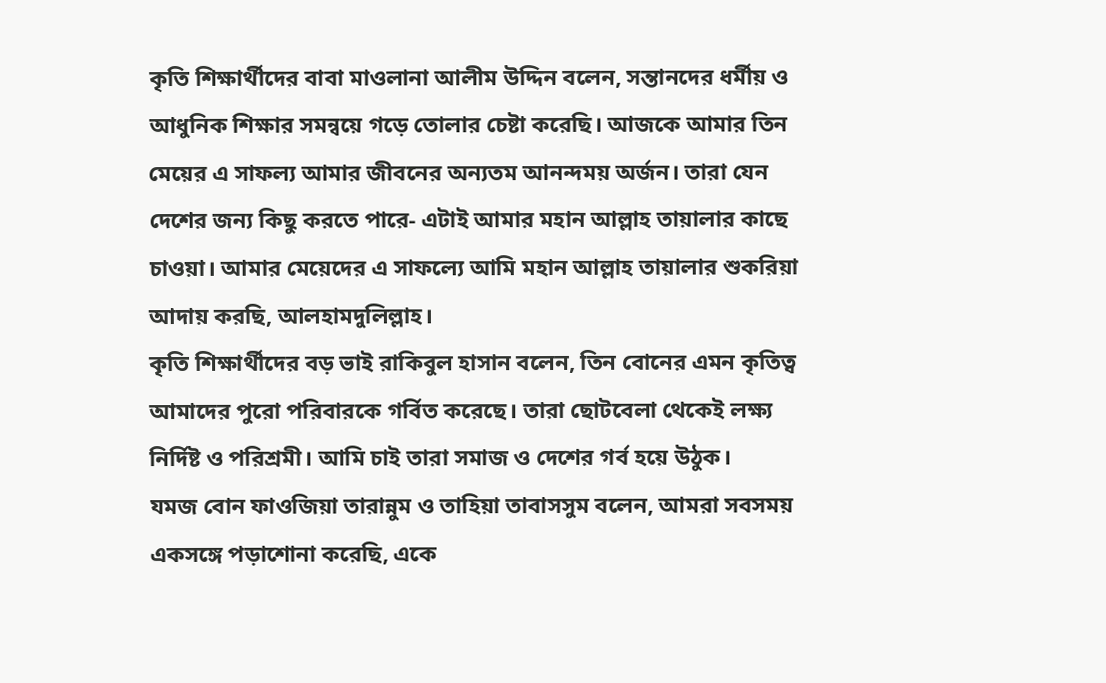কৃতি শিক্ষার্থীদের বাবা মাওলানা আলীম উদ্দিন বলেন, সন্তানদের ধর্মীয় ও আধুনিক শিক্ষার সমন্বয়ে গড়ে তোলার চেষ্টা করেছি। আজকে আমার তিন মেয়ের এ সাফল্য আমার জীবনের অন্যতম আনন্দময় অর্জন। তারা যেন দেশের জন্য কিছু করতে পারে- এটাই আমার মহান আল্লাহ তায়ালার কাছে চাওয়া। আমার মেয়েদের এ সাফল্যে আমি মহান আল্লাহ তায়ালার শুকরিয়া আদায় করছি, আলহামদুলিল্লাহ।
কৃতি শিক্ষার্থীদের বড় ভাই রাকিবুল হাসান বলেন, তিন বোনের এমন কৃতিত্ব আমাদের পুরো পরিবারকে গর্বিত করেছে। তারা ছোটবেলা থেকেই লক্ষ্য নির্দিষ্ট ও পরিশ্রমী। আমি চাই তারা সমাজ ও দেশের গর্ব হয়ে উঠুক।
যমজ বোন ফাওজিয়া তারান্নুম ও তাহিয়া তাবাসসুম বলেন, আমরা সবসময় একসঙ্গে পড়াশোনা করেছি, একে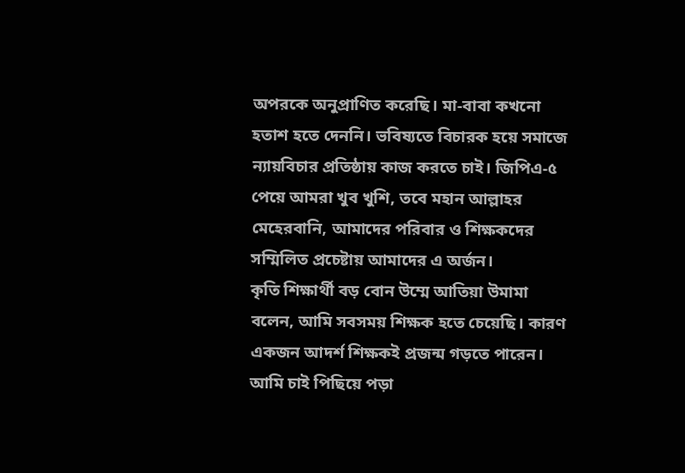অপরকে অনুপ্রাণিত করেছি। মা-বাবা কখনো হতাশ হতে দেননি। ভবিষ্যতে বিচারক হয়ে সমাজে ন্যায়বিচার প্রতিষ্ঠায় কাজ করতে চাই। জিপিএ-৫ পেয়ে আমরা খুব খুশি, তবে মহান আল্লাহর মেহেরবানি, আমাদের পরিবার ও শিক্ষকদের সম্মিলিত প্রচেষ্টায় আমাদের এ অর্জন।
কৃতি শিক্ষার্থী বড় বোন উম্মে আতিয়া উমামা বলেন, আমি সবসময় শিক্ষক হতে চেয়েছি। কারণ একজন আদর্শ শিক্ষকই প্রজন্ম গড়তে পারেন। আমি চাই পিছিয়ে পড়া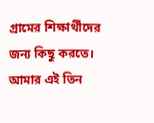গ্রামের শিক্ষার্থীদের জন্য কিছু করতে। আমার এই তিন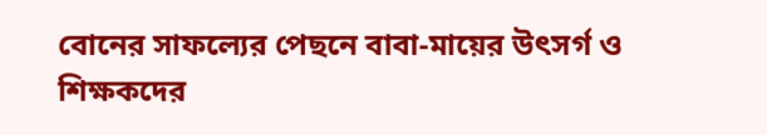বোনের সাফল্যের পেছনে বাবা-মায়ের উৎসর্গ ও শিক্ষকদের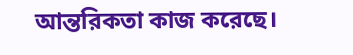আন্তরিকতা কাজ করেছে।